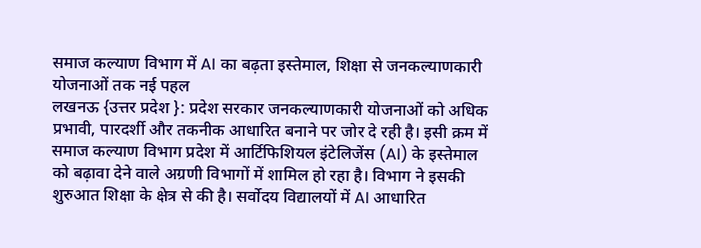समाज कल्याण विभाग में AI का बढ़ता इस्तेमाल, शिक्षा से जनकल्याणकारी योजनाओं तक नई पहल
लखनऊ {उत्तर प्रदेश }: प्रदेश सरकार जनकल्याणकारी योजनाओं को अधिक प्रभावी, पारदर्शी और तकनीक आधारित बनाने पर जोर दे रही है। इसी क्रम में समाज कल्याण विभाग प्रदेश में आर्टिफिशियल इंटेलिजेंस (AI) के इस्तेमाल को बढ़ावा देने वाले अग्रणी विभागों में शामिल हो रहा है। विभाग ने इसकी शुरुआत शिक्षा के क्षेत्र से की है। सर्वोदय विद्यालयों में AI आधारित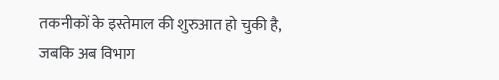तकनीकों के इस्तेमाल की शुरुआत हो चुकी है, जबकि अब विभाग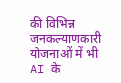की विभिन्न जनकल्याणकारी योजनाओं में भी AI के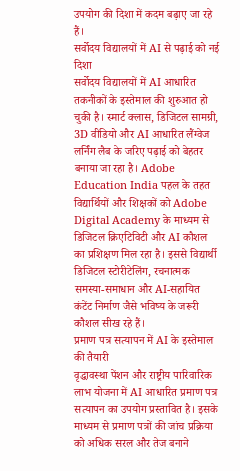उपयोग की दिशा में कदम बढ़ाए जा रहे हैं।
सर्वोदय विद्यालयों में AI से पढ़ाई को नई दिशा
सर्वोदय विद्यालयों में AI आधारित तकनीकों के इस्तेमाल की शुरुआत हो चुकी है। स्मार्ट क्लास, डिजिटल सामग्री, 3D वीडियो और AI आधारित लैंग्वेज लर्निंग लैब के जरिए पढ़ाई को बेहतर बनाया जा रहा है। Adobe Education India पहल के तहत विद्यार्थियों और शिक्षकों को Adobe Digital Academy के माध्यम से डिजिटल क्रिएटिविटी और AI कौशल का प्रशिक्षण मिल रहा है। इससे विद्यार्थी डिजिटल स्टोरीटेलिंग, रचनात्मक समस्या-समाधान और AI-सहायित कंटेंट निर्माण जैसे भविष्य के जरूरी कौशल सीख रहे हैं।
प्रमाण पत्र सत्यापन में AI के इस्तेमाल की तैयारी
वृद्धावस्था पेंशन और राष्ट्रीय पारिवारिक लाभ योजना में AI आधारित प्रमाण पत्र सत्यापन का उपयोग प्रस्तावित है। इसके माध्यम से प्रमाण पत्रों की जांच प्रक्रिया को अधिक सरल और तेज बनाने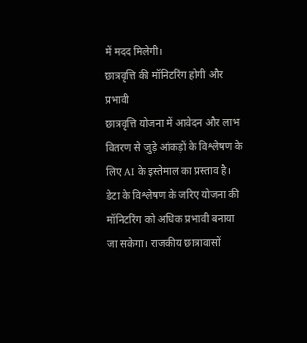में मदद मिलेगी।
छात्रवृत्ति की मॉनिटरिंग होगी और प्रभावी
छात्रवृत्ति योजना में आवेदन और लाभ वितरण से जुड़े आंकड़ों के विश्लेषण के लिए AI के इस्तेमाल का प्रस्ताव है। डेटा के विश्लेषण के जरिए योजना की मॉनिटरिंग को अधिक प्रभावी बनाया जा सकेगा। राजकीय छात्रावासों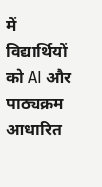में विद्यार्थियों को AI और पाठ्यक्रम आधारित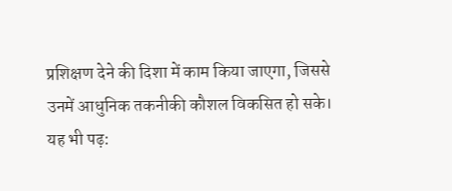प्रशिक्षण देने की दिशा में काम किया जाएगा, जिससे उनमें आधुनिक तकनीकी कौशल विकसित हो सके।
यह भी पढ़: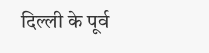दिल्ली के पूर्व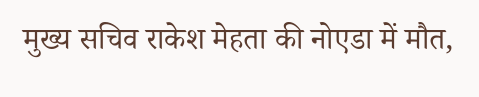मुख्य सचिव राकेश मेहता की नोएडा में मौत,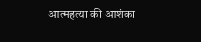आत्महत्या की आशंका